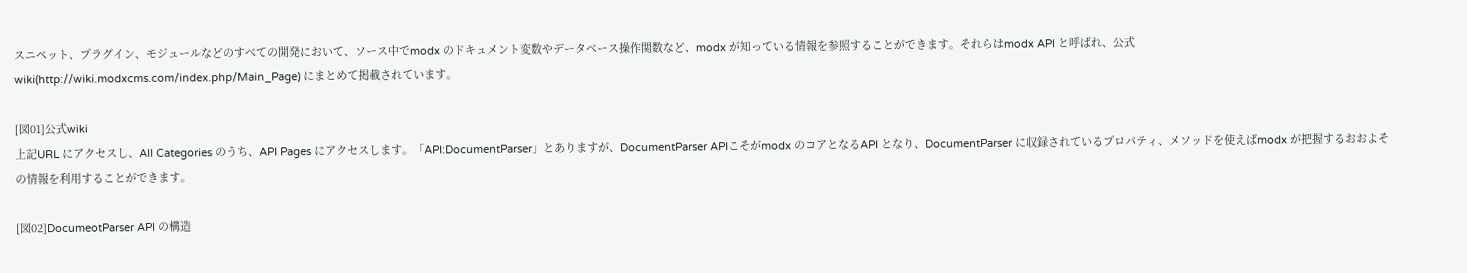スニペット、プラグイン、モジュールなどのすべての開発において、ソース中でmodx のドキュメント変数やデータベース操作関数など、modx が知っている情報を参照することができます。それらはmodx API と呼ばれ、公式wiki(http://wiki.modxcms.com/index.php/Main_Page) にまとめて掲載されています。

[図01]公式wiki
上記URL にアクセスし、All Categories のうち、API Pages にアクセスします。「API:DocumentParser」とありますが、DocumentParser APIこそがmodx のコアとなるAPI となり、DocumentParser に収録されているプロパティ、メソッドを使えばmodx が把握するおおよその情報を利用することができます。

[図02]DocumeotParser API の構造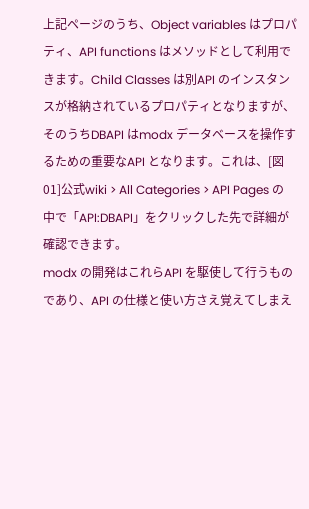上記ページのうち、Object variables はプロパティ、API functions はメソッドとして利用できます。Child Classes は別API のインスタンスが格納されているプロパティとなりますが、そのうちDBAPI はmodx データベースを操作するための重要なAPI となります。これは、[図01]公式wiki > All Categories > API Pages の中で「API:DBAPI」をクリックした先で詳細が確認できます。
modx の開発はこれらAPI を駆使して行うものであり、API の仕様と使い方さえ覚えてしまえ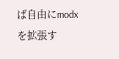ば自由にmodx を拡張す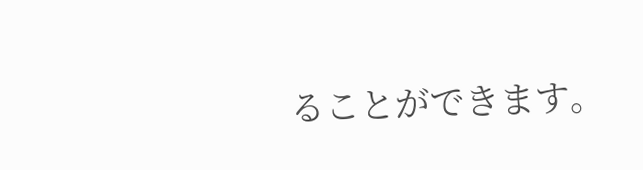ることができます。